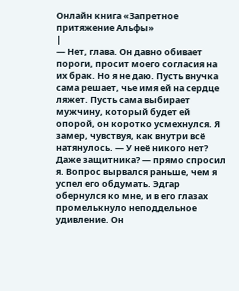Онлайн книга «Запретное притяжение Альфы»
|
— Нет, глава. Он давно обивает пороги, просит моего согласия на их брак. Но я не даю. Пусть внучка сама решает, чье имя ей на сердце ляжет. Пусть сама выбирает мужчину, который будет ей опорой, он коротко усмехнулся. Я замер, чувствуя, как внутри всё натянулось. — У неё никого нет? Даже защитника? — прямо спросил я. Вопрос вырвался раньше, чем я успел его обдумать. Эдгар обернулся ко мне, и в его глазах промелькнуло неподдельное удивление. Он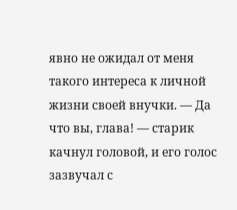явно не ожидал от меня такого интереса к личной жизни своей внучки. — Да что вы, глава! — старик качнул головой, и его голос зазвучал с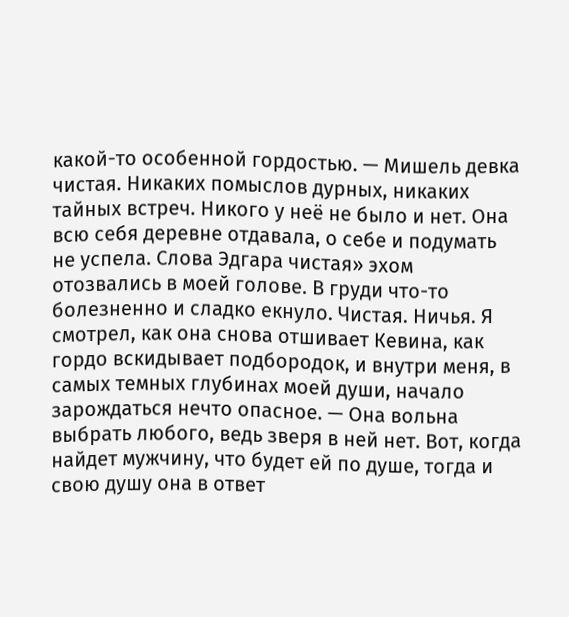какой-то особенной гордостью. — Мишель девка чистая. Никаких помыслов дурных, никаких тайных встреч. Никого у неё не было и нет. Она всю себя деревне отдавала, о себе и подумать не успела. Слова Эдгара чистая» эхом отозвались в моей голове. В груди что-то болезненно и сладко екнуло. Чистая. Ничья. Я смотрел, как она снова отшивает Кевина, как гордо вскидывает подбородок, и внутри меня, в самых темных глубинах моей души, начало зарождаться нечто опасное. — Она вольна выбрать любого, ведь зверя в ней нет. Вот, когда найдет мужчину, что будет ей по душе, тогда и свою душу она в ответ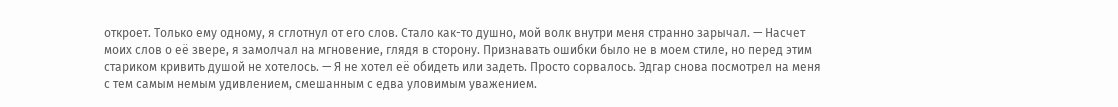откроет. Только ему одному, я сглотнул от его слов. Стало как-то душно, мой волк внутри меня странно зарычал. — Насчет моих слов о её звере, я замолчал на мгновение, глядя в сторону. Признавать ошибки было не в моем стиле, но перед этим стариком кривить душой не хотелось. — Я не хотел её обидеть или задеть. Просто сорвалось. Эдгар снова посмотрел на меня с тем самым немым удивлением, смешанным с едва уловимым уважением.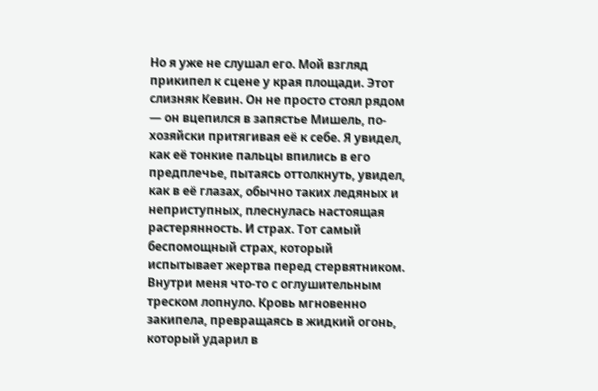Но я уже не слушал его. Мой взгляд прикипел к сцене у края площади. Этот слизняк Кевин. Он не просто стоял рядом — он вцепился в запястье Мишель, по-хозяйски притягивая её к себе. Я увидел, как её тонкие пальцы впились в его предплечье, пытаясь оттолкнуть, увидел, как в её глазах, обычно таких ледяных и неприступных, плеснулась настоящая растерянность. И страх. Тот самый беспомощный страх, который испытывает жертва перед стервятником. Внутри меня что-то с оглушительным треском лопнуло. Кровь мгновенно закипела, превращаясь в жидкий огонь, который ударил в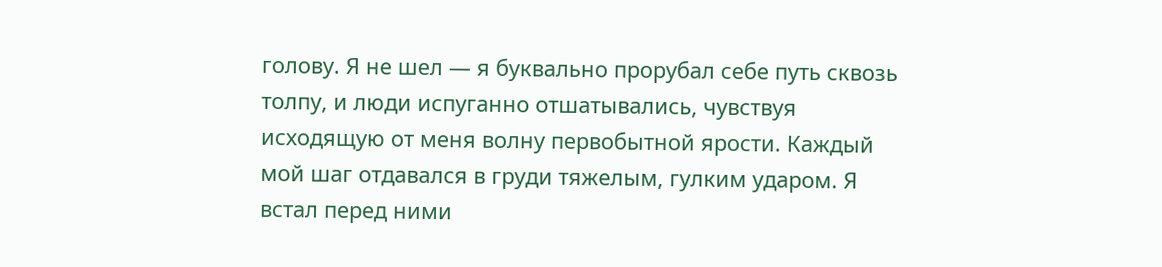голову. Я не шел — я буквально прорубал себе путь сквозь толпу, и люди испуганно отшатывались, чувствуя исходящую от меня волну первобытной ярости. Каждый мой шаг отдавался в груди тяжелым, гулким ударом. Я встал перед ними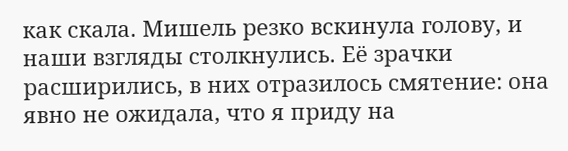как скала. Мишель резко вскинула голову, и наши взгляды столкнулись. Её зрачки расширились, в них отразилось смятение: она явно не ожидала, что я приду на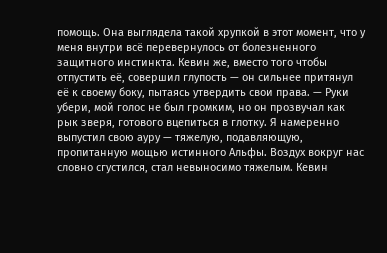помощь. Она выглядела такой хрупкой в этот момент, что у меня внутри всё перевернулось от болезненного защитного инстинкта. Кевин же, вместо того чтобы отпустить её, совершил глупость — он сильнее притянул её к своему боку, пытаясь утвердить свои права. — Руки убери, мой голос не был громким, но он прозвучал как рык зверя, готового вцепиться в глотку. Я намеренно выпустил свою ауру — тяжелую, подавляющую, пропитанную мощью истинного Альфы. Воздух вокруг нас словно сгустился, стал невыносимо тяжелым. Кевин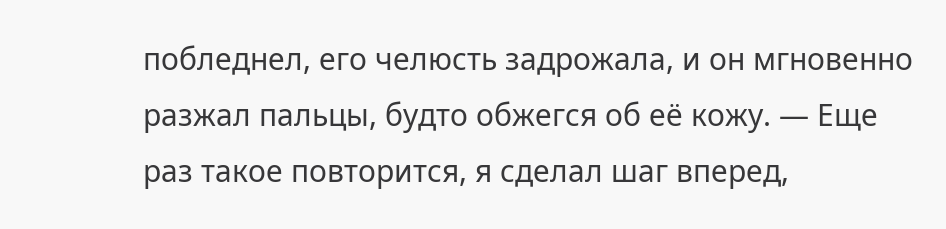побледнел, его челюсть задрожала, и он мгновенно разжал пальцы, будто обжегся об её кожу. — Еще раз такое повторится, я сделал шаг вперед,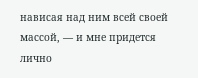нависая над ним всей своей массой, — и мне придется лично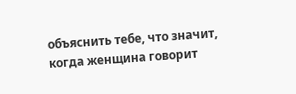объяснить тебе, что значит, когда женщина говорит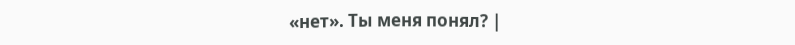«нет». Ты меня понял? |